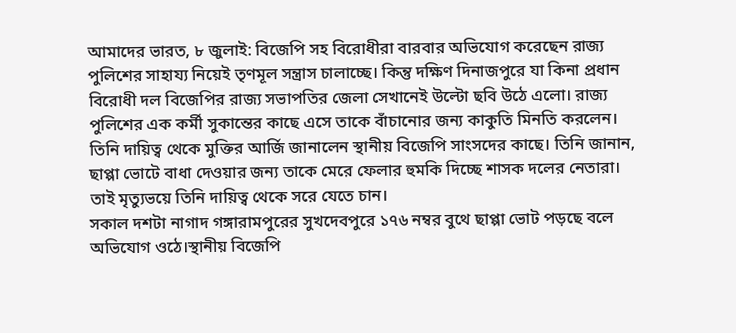আমাদের ভারত, ৮ জুলাই: বিজেপি সহ বিরোধীরা বারবার অভিযোগ করেছেন রাজ্য পুলিশের সাহায্য নিয়েই তৃণমূল সন্ত্রাস চালাচ্ছে। কিন্তু দক্ষিণ দিনাজপুরে যা কিনা প্রধান বিরোধী দল বিজেপির রাজ্য সভাপতির জেলা সেখানেই উল্টো ছবি উঠে এলো। রাজ্য পুলিশের এক কর্মী সুকান্তের কাছে এসে তাকে বাঁচানোর জন্য কাকুতি মিনতি করলেন। তিনি দায়িত্ব থেকে মুক্তির আর্জি জানালেন স্থানীয় বিজেপি সাংসদের কাছে। তিনি জানান, ছাপ্পা ভোটে বাধা দেওয়ার জন্য তাকে মেরে ফেলার হুমকি দিচ্ছে শাসক দলের নেতারা। তাই মৃত্যুভয়ে তিনি দায়িত্ব থেকে সরে যেতে চান।
সকাল দশটা নাগাদ গঙ্গারামপুরের সুখদেবপুরে ১৭৬ নম্বর বুথে ছাপ্পা ভোট পড়ছে বলে অভিযোগ ওঠে।স্থানীয় বিজেপি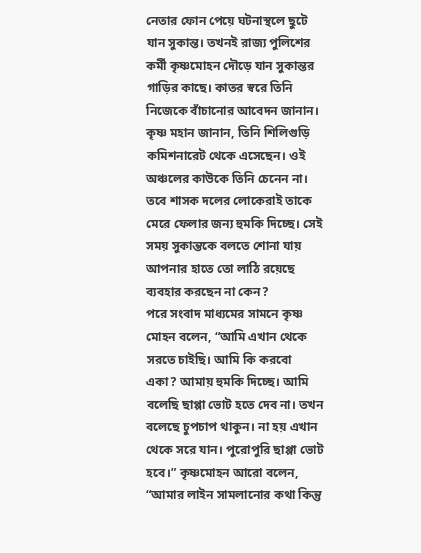নেতার ফোন পেয়ে ঘটনাস্থলে ছুটে যান সুকান্ত। তখনই রাজ্য পুলিশের কর্মী কৃষ্ণমোহন দৌড়ে যান সুকান্তর গাড়ির কাছে। কাতর স্বরে তিনি নিজেকে বাঁচানোর আবেদন জানান।
কৃষ্ণ মহান জানান, তিনি শিলিগুড়ি কমিশনারেট থেকে এসেছেন। ওই অঞ্চলের কাউকে তিনি চেনেন না। তবে শাসক দলের লোকেরাই তাকে মেরে ফেলার জন্য হুমকি দিচ্ছে। সেই সময় সুকান্তকে বলতে শোনা যায় আপনার হাতে তো লাঠি রয়েছে ব্যবহার করছেন না কেন?
পরে সংবাদ মাধ্যমের সামনে কৃষ্ণ মোহন বলেন, “আমি এখান থেকে সরতে চাইছি। আমি কি করবো একা? আমায় হুমকি দিচ্ছে। আমি বলেছি ছাপ্পা ভোট হতে দেব না। তখন বলেছে চুপচাপ থাকুন। না হয় এখান থেকে সরে যান। পুরোপুরি ছাপ্পা ভোট হবে।” কৃষ্ণমোহন আরো বলেন, “আমার লাইন সামলানোর কথা কিন্তু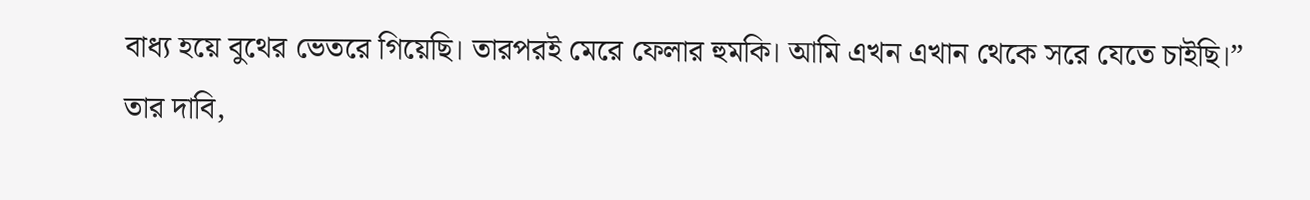বাধ্য হয়ে বুথের ভেতরে গিয়েছি। তারপরই মেরে ফেলার হুমকি। আমি এখন এখান থেকে সরে যেতে চাইছি।”
তার দাবি,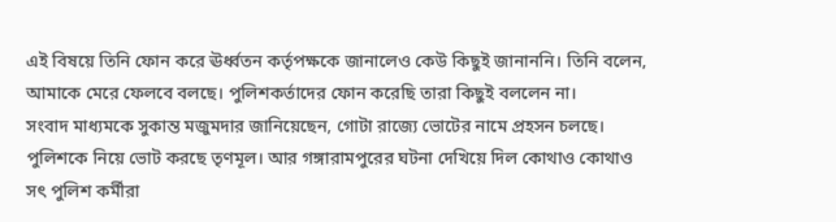এই বিষয়ে তিনি ফোন করে ঊর্ধ্বতন কর্তৃপক্ষকে জানালেও কেউ কিছুই জানাননি। তিনি বলেন, আমাকে মেরে ফেলবে বলছে। পুলিশকর্তাদের ফোন করেছি তারা কিছুই বললেন না।
সংবাদ মাধ্যমকে সুকান্ত মজুমদার জানিয়েছেন, গোটা রাজ্যে ভোটের নামে প্রহসন চলছে। পুলিশকে নিয়ে ভোট করছে তৃণমূল। আর গঙ্গারামপুরের ঘটনা দেখিয়ে দিল কোথাও কোথাও সৎ পুলিশ কর্মীরা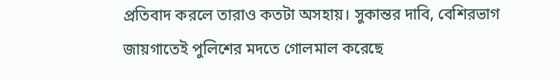প্রতিবাদ করলে তারাও কতটা অসহায়। সুকান্তর দাবি, বেশিরভাগ জায়গাতেই পুলিশের মদতে গোলমাল করেছে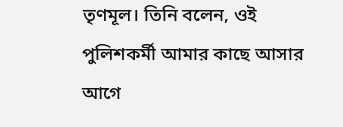তৃণমূল। তিনি বলেন, ওই পুলিশকর্মী আমার কাছে আসার আগে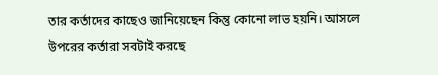তার কর্তাদের কাছেও জানিয়েছেন কিন্তু কোনো লাভ হয়নি। আসলে উপরের কর্তারা সবটাই করছে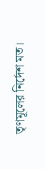তৃণমূলের নির্দেশ মত।